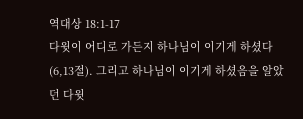역대상 18:1-17
다윗이 어디로 가든지 하나님이 이기게 하셨다 (6,13절). 그리고 하나님이 이기게 하셨음을 알았던 다윗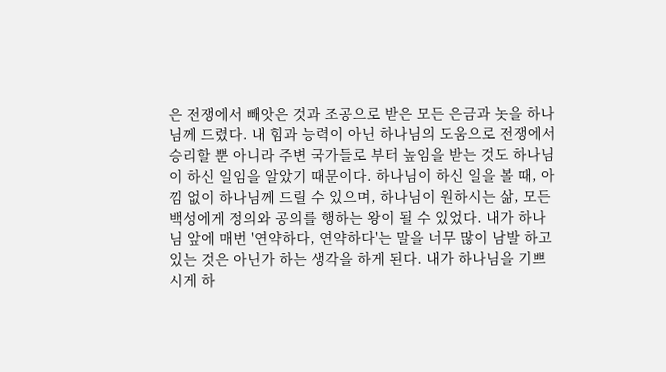은 전쟁에서 빼앗은 것과 조공으로 받은 모든 은금과 놋을 하나님께 드렸다. 내 힘과 능력이 아닌 하나님의 도움으로 전쟁에서 승리할 뿐 아니라 주변 국가들로 부터 높임을 받는 것도 하나님이 하신 일임을 알았기 때문이다. 하나님이 하신 일을 볼 때, 아낌 없이 하나님께 드릴 수 있으며, 하나님이 원하시는 삶, 모든 백성에게 정의와 공의를 행하는 왕이 될 수 있었다. 내가 하나님 앞에 매번 '연약하다, 연약하다'는 말을 너무 많이 남발 하고 있는 것은 아닌가 하는 생각을 하게 된다. 내가 하나님을 기쁘시게 하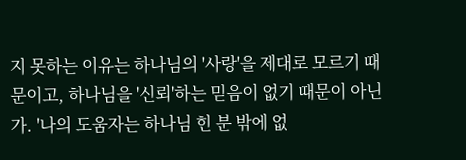지 못하는 이유는 하나님의 '사랑'을 제대로 모르기 때문이고, 하나님을 '신뢰'하는 믿음이 없기 때문이 아닌가. '나의 도움자는 하나님 힌 분 밖에 없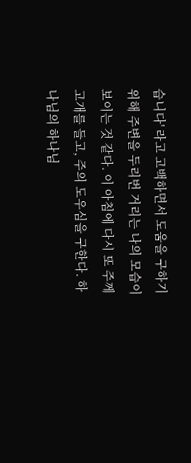습니다' 라고 고백하면서 도움을 구하기 위해 주변을 두리번 거리는 나의 모습이 보이는 것 같다. 이 아침에 다시 또 주께 고개를 들고, 주의 도우심을 구한다. 하나님의 하나님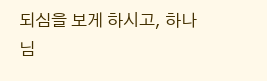되심을 보게 하시고, 하나님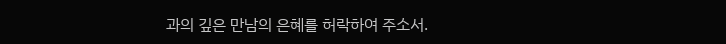과의 깊은 만남의 은혜를 허락하여 주소서.